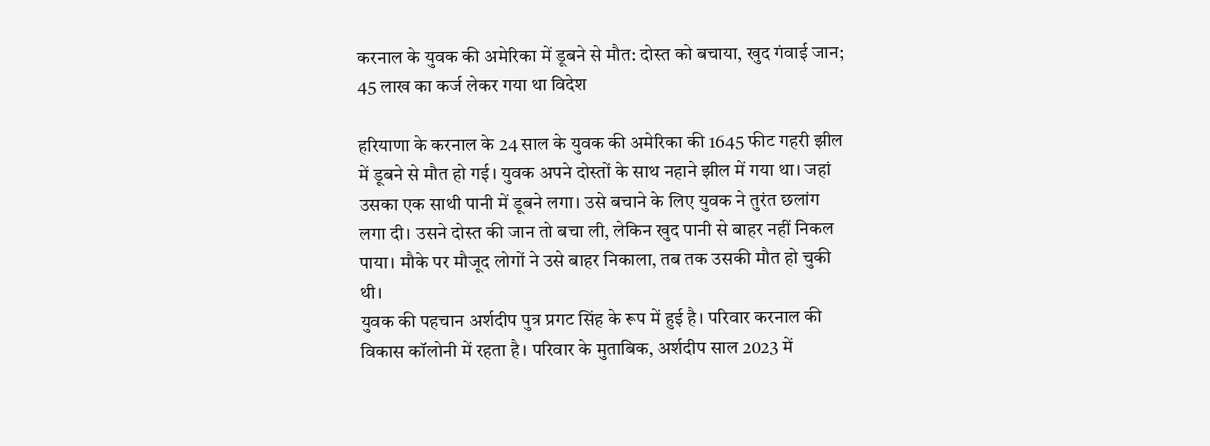करनाल के युवक की अमेरिका में डूबने से मौत: दोस्त को बचाया, खुद गंवाई जान; 45 लाख का कर्ज लेकर गया था विदेश

हरियाणा के करनाल के 24 साल के युवक की अमेरिका की 1645 फीट गहरी झील में डूबने से मौत हो गई। युवक अपने दोस्तों के साथ नहाने झील में गया था। जहां उसका एक साथी पानी में डूबने लगा। उसे बचाने के लिए युवक ने तुरंत छलांग लगा दी। उसने दोस्त की जान तो बचा ली, लेकिन खुद पानी से बाहर नहीं निकल पाया। मौके पर मौजूद लोगों ने उसे बाहर निकाला, तब तक उसकी मौत हो चुकी थी।
युवक की पहचान अर्शदीप पुत्र प्रगट सिंह के रूप में हुई है। परिवार करनाल की विकास कॉलोनी में रहता है। परिवार के मुताबिक, अर्शदीप साल 2023 में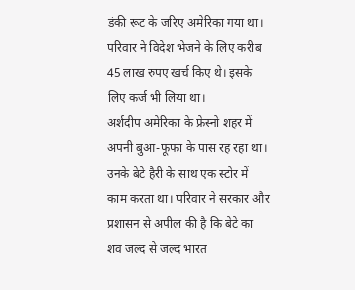डंकी रूट के जरिए अमेरिका गया था। परिवार ने विदेश भेजने के लिए करीब 45 लाख रुपए खर्च किए थे। इसके लिए कर्ज भी लिया था।
अर्शदीप अमेरिका के फ्रेस्नो शहर में अपनी बुआ-फूफा के पास रह रहा था। उनके बेटे हैरी के साथ एक स्टोर में काम करता था। परिवार ने सरकार और प्रशासन से अपील की है कि बेटे का शव जल्द से जल्द भारत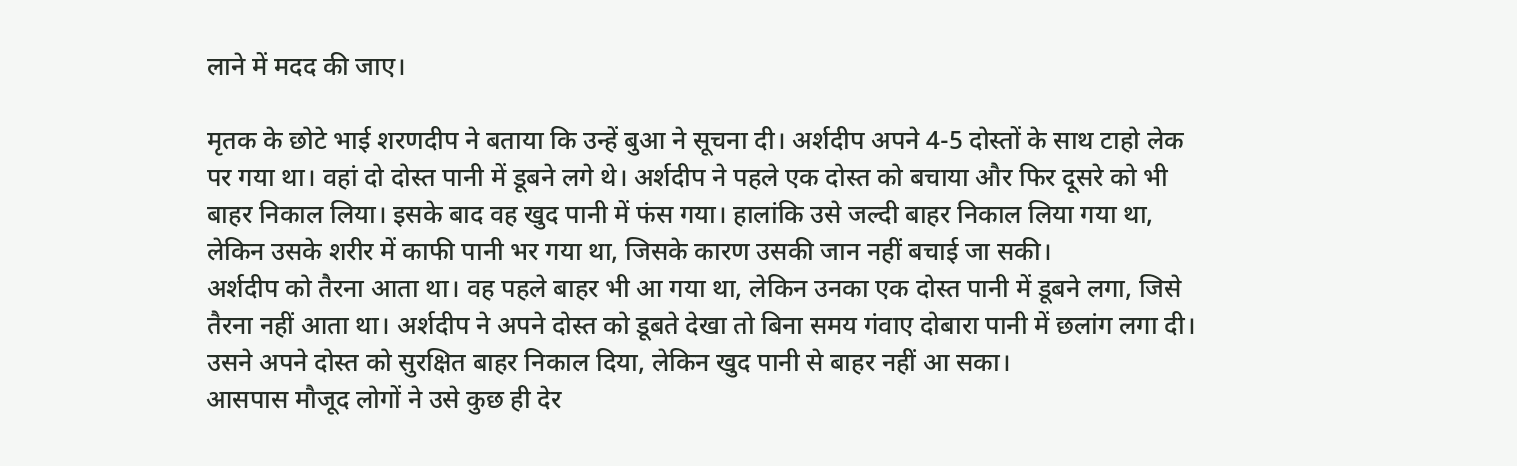लाने में मदद की जाए।

मृतक के छोटे भाई शरणदीप ने बताया कि उन्हें बुआ ने सूचना दी। अर्शदीप अपने 4-5 दोस्तों के साथ टाहो लेक पर गया था। वहां दो दोस्त पानी में डूबने लगे थे। अर्शदीप ने पहले एक दोस्त को बचाया और फिर दूसरे को भी बाहर निकाल लिया। इसके बाद वह खुद पानी में फंस गया। हालांकि उसे जल्दी बाहर निकाल लिया गया था, लेकिन उसके शरीर में काफी पानी भर गया था, जिसके कारण उसकी जान नहीं बचाई जा सकी।
अर्शदीप को तैरना आता था। वह पहले बाहर भी आ गया था, लेकिन उनका एक दोस्त पानी में डूबने लगा, जिसे तैरना नहीं आता था। अर्शदीप ने अपने दोस्त को डूबते देखा तो बिना समय गंवाए दोबारा पानी में छलांग लगा दी। उसने अपने दोस्त को सुरक्षित बाहर निकाल दिया, लेकिन खुद पानी से बाहर नहीं आ सका।
आसपास मौजूद लोगों ने उसे कुछ ही देर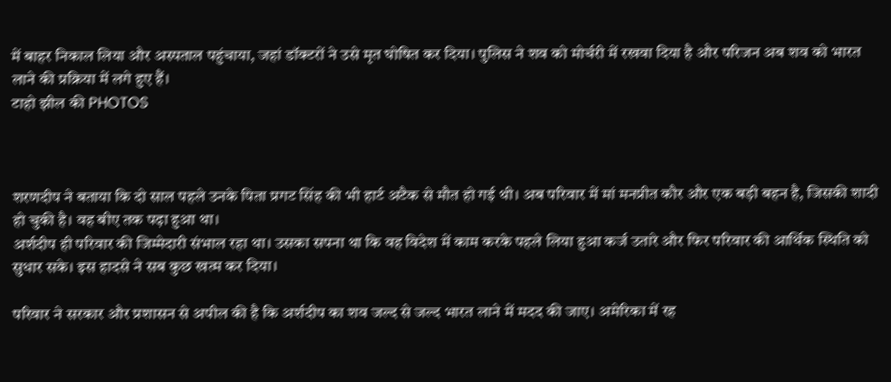में बाहर निकाल लिया और अस्पताल पहुंचाया, जहां डॉक्टरों ने उसे मृत घोषित कर दिया। पुलिस ने शव को मोर्चरी में रखवा दिया है और परिजन अब शव को भारत लाने की प्रक्रिया में लगे हुए हैं।
टाहो झील की PHOTOS



शरणदीप ने बताया कि दो साल पहले उनके पिता प्रगट सिंह की भी हार्ट अटैक से मौत हो गई थी। अब परिवार में मां मनप्रीत कौर और एक बड़ी बहन है, जिसकी शादी हो चुकी है। वह बीए तक पढ़ा हुआ था।
अर्शदीप ही परिवार की जिम्मेदारी संभाल रहा था। उसका सपना था कि वह विदेश में काम करके पहले लिया हुआ कर्ज उतारे और फिर परिवार की आर्थिक स्थिति को सुधार सके। इस हादसे ने सब कुछ खत्म कर दिया।

परिवार ने सरकार और प्रशासन से अपील की है कि अर्शदीप का शव जल्द से जल्द भारत लाने में मदद की जाए। अमेरिका में रह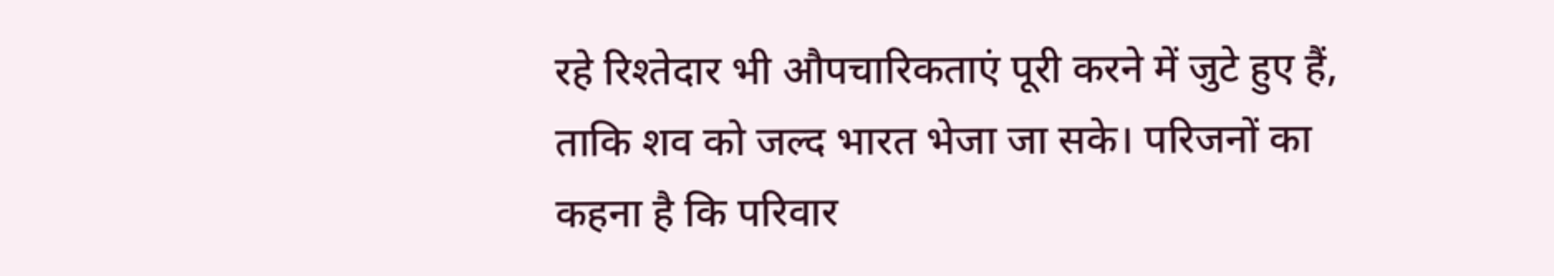रहे रिश्तेदार भी औपचारिकताएं पूरी करने में जुटे हुए हैं, ताकि शव को जल्द भारत भेजा जा सके। परिजनों का कहना है कि परिवार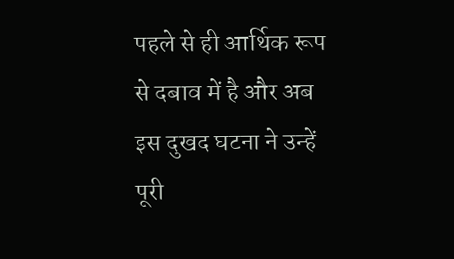पहले से ही आर्थिक रूप से दबाव में है और अब इस दुखद घटना ने उन्हें पूरी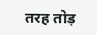तरह तोड़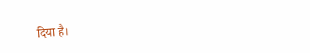दिया है।